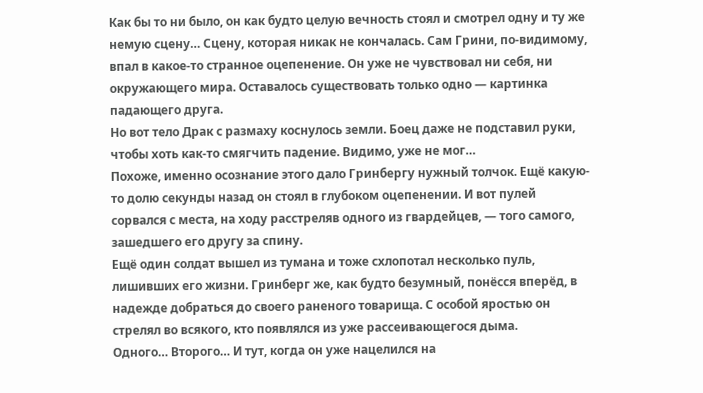Как бы то ни было, он как будто целую вечность стоял и смотрел одну и ту же немую сцену… Сцену, которая никак не кончалась. Сам Грини, по-видимому, впал в какое-то странное оцепенение. Он уже не чувствовал ни себя, ни окружающего мира. Оставалось существовать только одно — картинка падающего друга.
Но вот тело Драк с размаху коснулось земли. Боец даже не подставил руки, чтобы хоть как-то смягчить падение. Видимо, уже не мог…
Похоже, именно осознание этого дало Гринбергу нужный толчок. Ещё какую-то долю секунды назад он стоял в глубоком оцепенении. И вот пулей сорвался с места, на ходу расстреляв одного из гвардейцев, — того самого, зашедшего его другу за спину.
Ещё один солдат вышел из тумана и тоже схлопотал несколько пуль, лишивших его жизни. Гринберг же, как будто безумный, понёсся вперёд, в надежде добраться до своего раненого товарища. С особой яростью он стрелял во всякого, кто появлялся из уже рассеивающегося дыма.
Одного… Второго… И тут, когда он уже нацелился на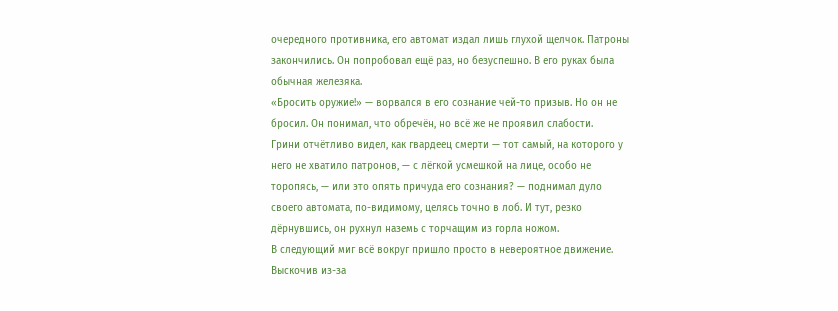очередного противника, его автомат издал лишь глухой щелчок. Патроны закончились. Он попробовал ещё раз, но безуспешно. В его руках была обычная железяка.
«Бросить оружие!» — ворвался в его сознание чей-то призыв. Но он не бросил. Он понимал, что обречён, но всё же не проявил слабости.
Грини отчётливо видел, как гвардеец смерти — тот самый, на которого у него не хватило патронов, — с лёгкой усмешкой на лице, особо не торопясь, — или это опять причуда его сознания? — поднимал дуло своего автомата, по-видимому, целясь точно в лоб. И тут, резко дёрнувшись, он рухнул наземь с торчащим из горла ножом.
В следующий миг всё вокруг пришло просто в невероятное движение. Выскочив из-за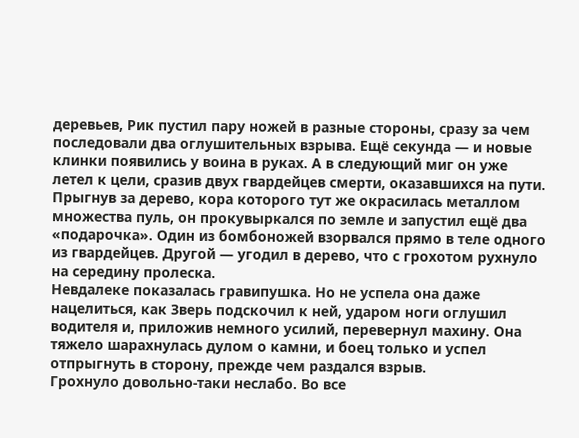деревьев, Рик пустил пару ножей в разные стороны, сразу за чем последовали два оглушительных взрыва. Ещё секунда — и новые клинки появились у воина в руках. А в следующий миг он уже летел к цели, сразив двух гвардейцев смерти, оказавшихся на пути.
Прыгнув за дерево, кора которого тут же окрасилась металлом множества пуль, он прокувыркался по земле и запустил ещё два «подарочка». Один из бомбоножей взорвался прямо в теле одного из гвардейцев. Другой — угодил в дерево, что с грохотом рухнуло на середину пролеска.
Невдалеке показалась гравипушка. Но не успела она даже нацелиться, как Зверь подскочил к ней, ударом ноги оглушил водителя и, приложив немного усилий, перевернул махину. Она тяжело шарахнулась дулом о камни, и боец только и успел отпрыгнуть в сторону, прежде чем раздался взрыв.
Грохнуло довольно-таки неслабо. Во все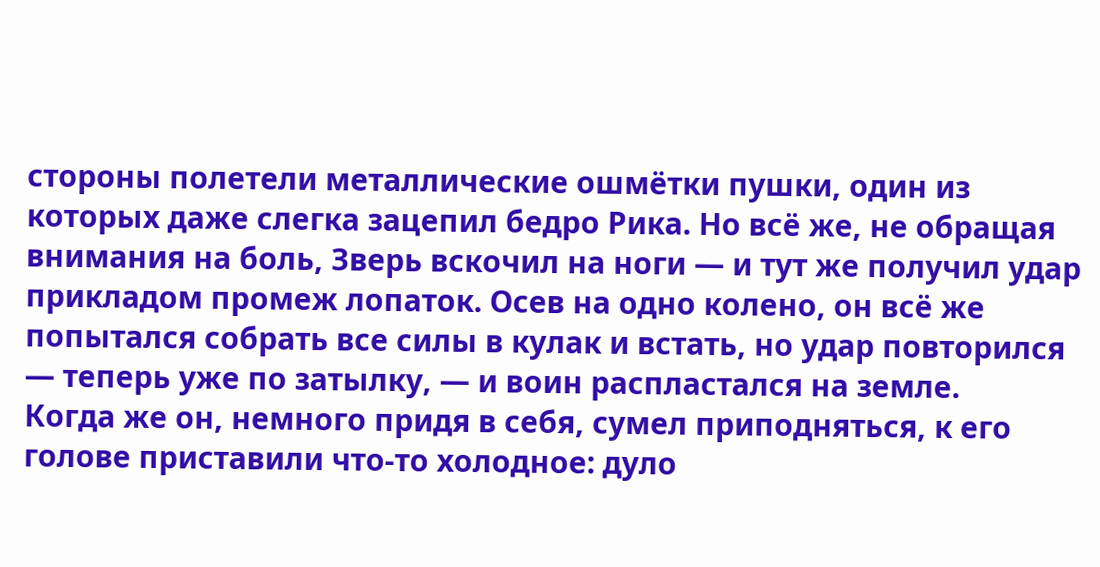стороны полетели металлические ошмётки пушки, один из которых даже слегка зацепил бедро Рика. Но всё же, не обращая внимания на боль, Зверь вскочил на ноги — и тут же получил удар прикладом промеж лопаток. Осев на одно колено, он всё же попытался собрать все силы в кулак и встать, но удар повторился — теперь уже по затылку, — и воин распластался на земле.
Когда же он, немного придя в себя, сумел приподняться, к его голове приставили что-то холодное: дуло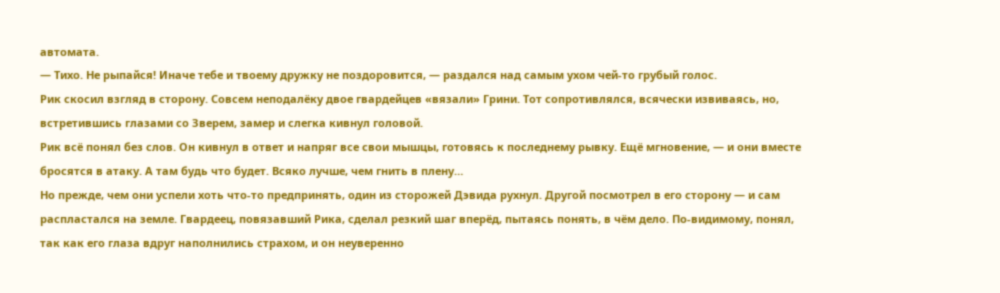автомата.
— Тихо. Не рыпайся! Иначе тебе и твоему дружку не поздоровится, — раздался над самым ухом чей-то грубый голос.
Рик скосил взгляд в сторону. Совсем неподалёку двое гвардейцев «вязали» Грини. Тот сопротивлялся, всячески извиваясь, но, встретившись глазами со Зверем, замер и слегка кивнул головой.
Рик всё понял без слов. Он кивнул в ответ и напряг все свои мышцы, готовясь к последнему рывку. Ещё мгновение, — и они вместе бросятся в атаку. А там будь что будет. Всяко лучше, чем гнить в плену…
Но прежде, чем они успели хоть что-то предпринять, один из сторожей Дэвида рухнул. Другой посмотрел в его сторону — и сам распластался на земле. Гвардеец, повязавший Рика, сделал резкий шаг вперёд, пытаясь понять, в чём дело. По-видимому, понял, так как его глаза вдруг наполнились страхом, и он неуверенно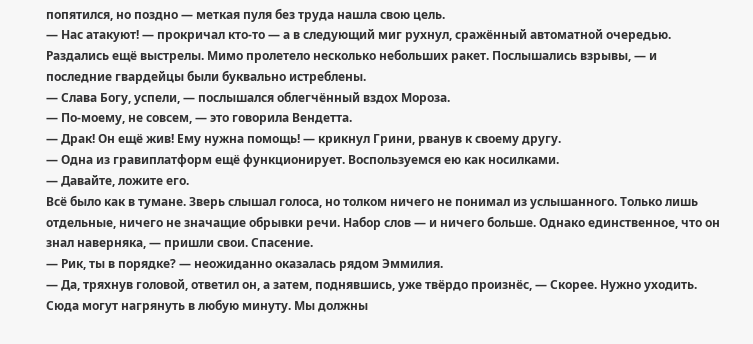попятился, но поздно — меткая пуля без труда нашла свою цель.
— Нас атакуют! — прокричал кто-то — а в следующий миг рухнул, сражённый автоматной очередью.
Раздались ещё выстрелы. Мимо пролетело несколько небольших ракет. Послышались взрывы, — и последние гвардейцы были буквально истреблены.
— Слава Богу, успели, — послышался облегчённый вздох Мороза.
— По-моему, не совсем, — это говорила Вендетта.
— Драк! Он ещё жив! Ему нужна помощь! — крикнул Грини, рванув к своему другу.
— Одна из гравиплатформ ещё функционирует. Воспользуемся ею как носилками.
— Давайте, ложите его.
Всё было как в тумане. Зверь слышал голоса, но толком ничего не понимал из услышанного. Только лишь отдельные, ничего не значащие обрывки речи. Набор слов — и ничего больше. Однако единственное, что он знал наверняка, — пришли свои. Спасение.
— Рик, ты в порядке? — неожиданно оказалась рядом Эммилия.
— Да, тряхнув головой, ответил он, а затем, поднявшись, уже твёрдо произнёс, — Скорее. Нужно уходить. Сюда могут нагрянуть в любую минуту. Мы должны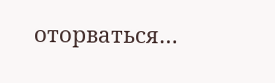оторваться…